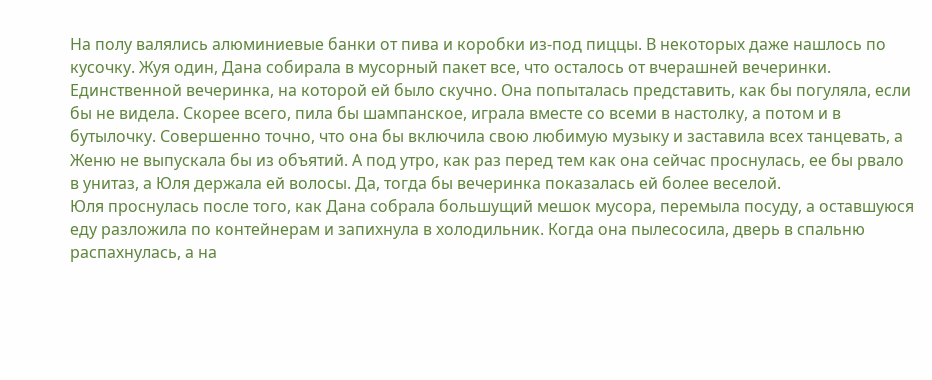На полу валялись алюминиевые банки от пива и коробки из-под пиццы. В некоторых даже нашлось по кусочку. Жуя один, Дана собирала в мусорный пакет все, что осталось от вчерашней вечеринки. Единственной вечеринка, на которой ей было скучно. Она попыталась представить, как бы погуляла, если бы не видела. Скорее всего, пила бы шампанское, играла вместе со всеми в настолку, а потом и в бутылочку. Совершенно точно, что она бы включила свою любимую музыку и заставила всех танцевать, а Женю не выпускала бы из объятий. А под утро, как раз перед тем как она сейчас проснулась, ее бы рвало в унитаз, а Юля держала ей волосы. Да, тогда бы вечеринка показалась ей более веселой.
Юля проснулась после того, как Дана собрала большущий мешок мусора, перемыла посуду, а оставшуюся еду разложила по контейнерам и запихнула в холодильник. Когда она пылесосила, дверь в спальню распахнулась, а на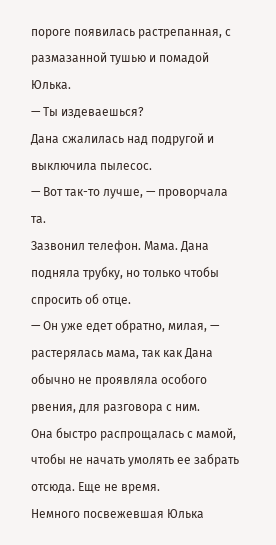пороге появилась растрепанная, с размазанной тушью и помадой Юлька.
— Ты издеваешься?
Дана сжалилась над подругой и выключила пылесос.
— Вот так-то лучше, — проворчала та.
Зазвонил телефон. Мама. Дана подняла трубку, но только чтобы спросить об отце.
— Он уже едет обратно, милая, — растерялась мама, так как Дана обычно не проявляла особого рвения, для разговора с ним.
Она быстро распрощалась с мамой, чтобы не начать умолять ее забрать отсюда. Еще не время.
Немного посвежевшая Юлька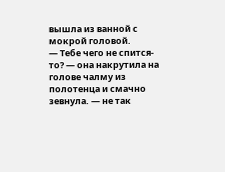вышла из ванной с мокрой головой.
— Тебе чего не спится-то? — она накрутила на голове чалму из полотенца и смачно зевнула. — не так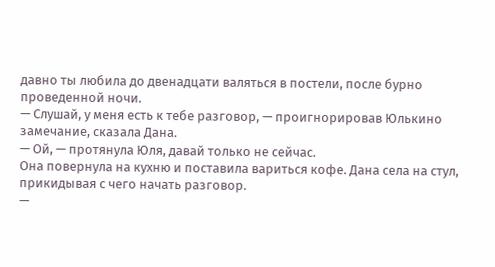давно ты любила до двенадцати валяться в постели, после бурно проведенной ночи.
— Слушай, у меня есть к тебе разговор, — проигнорировав Юлькино замечание, сказала Дана.
— Ой, — протянула Юля, давай только не сейчас.
Она повернула на кухню и поставила вариться кофе. Дана села на стул, прикидывая с чего начать разговор.
—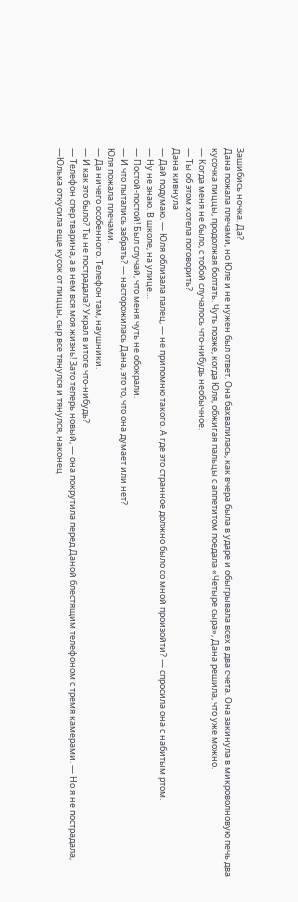Зашибись ночка. Да?
Дана пожала плечами, но Юле и не нужен был ответ. Она бахвалилась, как вчера была в ударе и обыгрывала всех в два счета. Она закинула в микроволновую печь два кусочка пиццы, продолжая болтать. Чуть позже, когда Юля, обжигая пальцы с аппетитом поедала «Четыре сыра», Дана решила, что уже можно.
— Когда меня не было, с тобой случалось что-нибудь необычное.
— Ты об этом хотела поговорить?
Дана кивнула
— Дай подумаю. — Юля облизала палец, — не припомню такого. А где это странное должно было со мной произойти? — спросила она с набитым ртом.
— Ну не знаю. В школе, на улице…
— Постой-постой! Был случай, что меня чуть не обокрали.
— И что пытались забрать? — насторожилась Дана, это то, что она думает или нет?
Юля пожала плечами.
— Да ничего особенного. Телефон там, наушники.
— И как это было? Ты не пострадала? Украл в итоге что-нибудь?
— Телефон спер тварина, а в нем вся моя жизнь! Зато теперь новый, — она покрутила перед Даной блестящим телефоном с тремя камерами. — Но я не пострадала, —Юлька откусила еще кусок от пиццы, сыр все тянулся и тянулся, наконец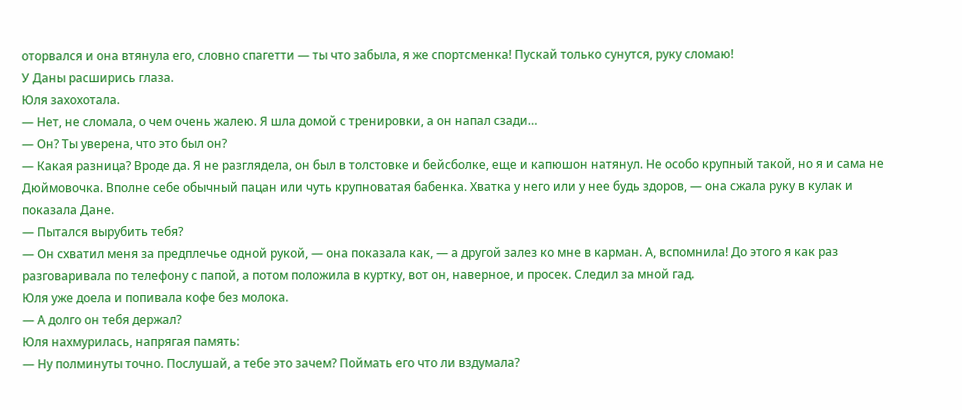оторвался и она втянула его, словно спагетти — ты что забыла, я же спортсменка! Пускай только сунутся, руку сломаю!
У Даны расширись глаза.
Юля захохотала.
— Нет, не сломала, о чем очень жалею. Я шла домой с тренировки, а он напал сзади…
— Он? Ты уверена, что это был он?
— Какая разница? Вроде да. Я не разглядела, он был в толстовке и бейсболке, еще и капюшон натянул. Не особо крупный такой, но я и сама не Дюймовочка. Вполне себе обычный пацан или чуть крупноватая бабенка. Хватка у него или у нее будь здоров, — она сжала руку в кулак и показала Дане.
— Пытался вырубить тебя?
— Он схватил меня за предплечье одной рукой, — она показала как, — а другой залез ко мне в карман. А, вспомнила! До этого я как раз разговаривала по телефону с папой, а потом положила в куртку, вот он, наверное, и просек. Следил за мной гад.
Юля уже доела и попивала кофе без молока.
— А долго он тебя держал?
Юля нахмурилась, напрягая память:
— Ну полминуты точно. Послушай, а тебе это зачем? Поймать его что ли вздумала?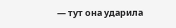— тут она ударила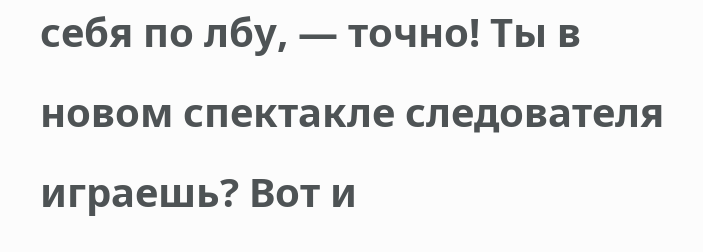себя по лбу, — точно! Ты в новом спектакле следователя играешь? Вот и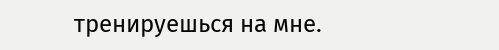тренируешься на мне.